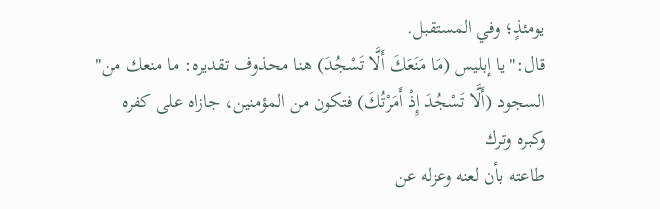يومئذٍ؛ وفي المستقبل.
قال:"يا إبليس (مَا مَنَعَكَ أَلَّا تَسْجُدَ) هنا محذوف تقديره: ما منعك من"
السجود (أَلَّا تَسْجُدَ إِذْ أَمَرْتُكَ) فتكون من المؤمنين، جازاه على كفره وكبره وترك
طاعته بأن لعنه وعزله عن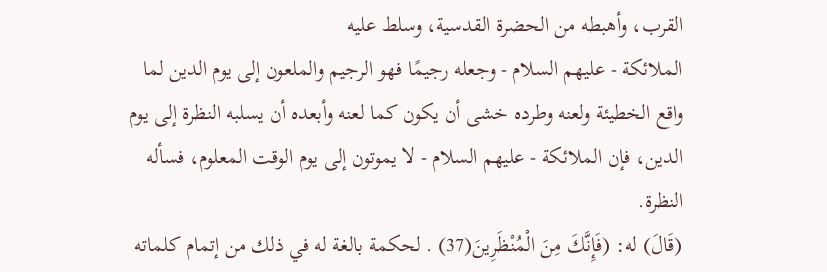القرب، وأهبطه من الحضرة القدسية، وسلط عليه
الملائكة - عليهم السلام - وجعله رجيمًا فهو الرجيم والملعون إلى يوم الدين لما
واقع الخطيئة ولعنه وطرده خشى أن يكون كما لعنه وأبعده أن يسلبه النظرة إلى يوم
الدين، فإن الملائكة - عليهم السلام - لا يموتون إلى يوم الوقت المعلوم، فسأله
النظرة.
(قَالَ) له: (فَإِنَّكَ مِنَ الْمُنْظَرِينَ(37) . لحكمة بالغة له في ذلك من إتمام كلماته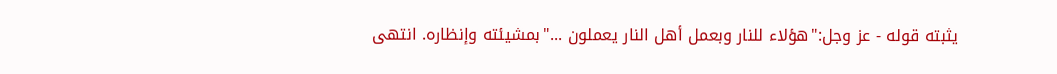يثبته قوله - عز وجل:"هؤلاء للنار وبعمل أهل النار يعملون ..."بمشيئته وإنظاره. انتهى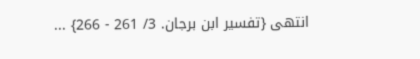انتهى {تفسير ابن برجان. 3/ 261 - 266} ...